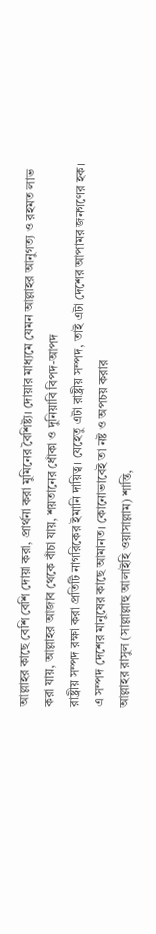আল্লাহর কাছে বেশি বেশি দোয়া করা, প্রার্থনা করা মুমিনের বৈশিষ্ট্য। দোয়ার মাধ্যমে যেমন আল্লাহর আনুগত্য ও রহমত লাভ করা যায়, আল্লাহর আজাব থেকে বাঁচা যায়, শয়তানের ধোঁকা ও দুনিয়াবি বিপদ-আপদ
রাষ্ট্রীয় সম্পদ রক্ষা করা প্রতিটি নাগরিকের ইমানি দায়িত্ব। যেহেতু এটা রাষ্ট্রীয় সম্পদ, তাই এটা দেশের আপামর জনগণের হক। এ সম্পদ দেশের মানুষের কাছে আমানত। কোনোভাবেই তা নষ্ট ও অপচয় করার
আল্লাহর রাসুল (সাল্লাল্লাহু আলাইহি ওয়াসাল্লাম) শান্তি,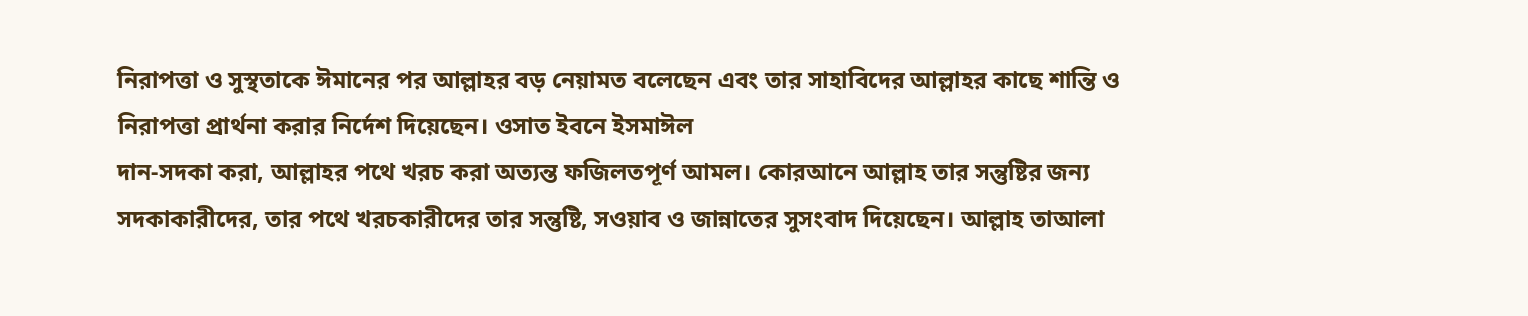নিরাপত্তা ও সুস্থতাকে ঈমানের পর আল্লাহর বড় নেয়ামত বলেছেন এবং তার সাহাবিদের আল্লাহর কাছে শান্তি ও নিরাপত্তা প্রার্থনা করার নির্দেশ দিয়েছেন। ওসাত ইবনে ইসমাঈল
দান-সদকা করা, আল্লাহর পথে খরচ করা অত্যন্ত ফজিলতপূর্ণ আমল। কোরআনে আল্লাহ তার সন্তুষ্টির জন্য সদকাকারীদের, তার পথে খরচকারীদের তার সন্তুষ্টি, সওয়াব ও জান্নাতের সুসংবাদ দিয়েছেন। আল্লাহ তাআলা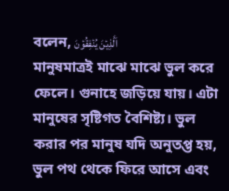বলেন, اَلَّذِیۡنَ یُنۡفِقُوۡنَ
মানুষমাত্রই মাঝে মাঝে ভুল করে ফেলে। গুনাহে জড়িয়ে যায়। এটা মানুষের সৃষ্টিগত বৈশিষ্ট্য। ভুল করার পর মানুষ যদি অনুতপ্ত হয়, ভুল পথ থেকে ফিরে আসে এবং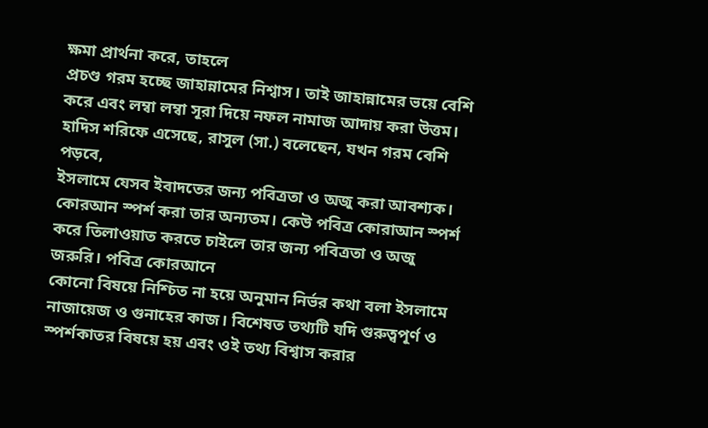ক্ষমা প্রার্থনা করে, তাহলে
প্রচণ্ড গরম হচ্ছে জাহান্নামের নিশ্বাস। তাই জাহান্নামের ভয়ে বেশি করে এবং লম্বা লম্বা সূরা দিয়ে নফল নামাজ আদায় করা উত্তম। হাদিস শরিফে এসেছে, রাসুল (সা.) বলেছেন, যখন গরম বেশি পড়বে,
ইসলামে যেসব ইবাদতের জন্য পবিত্রতা ও অজু করা আবশ্যক। কোরআন স্পর্শ করা তার অন্যতম। কেউ পবিত্র কোরাআন স্পর্শ করে তিলাওয়াত করতে চাইলে তার জন্য পবিত্রতা ও অজু জরুরি। পবিত্র কোরআনে
কোনো বিষয়ে নিশ্চিত না হয়ে অনুমান নির্ভর কথা বলা ইসলামে নাজায়েজ ও গুনাহের কাজ। বিশেষত তথ্যটি যদি গুরুত্বপূর্ণ ও স্পর্শকাতর বিষয়ে হয় এবং ওই তথ্য বিশ্বাস করার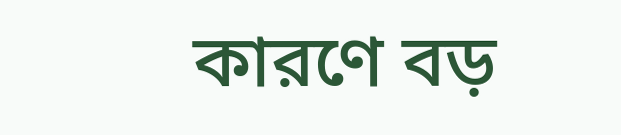কারণে বড়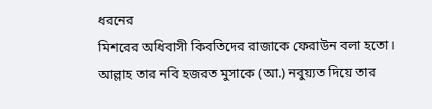ধরনের
মিশরের অধিবাসী কিবতিদের রাজাকে ফেরাউন বলা হতো। আল্লাহ তার নবি হজরত মুসাকে (আ.) নবুয়্যত দিয়ে তার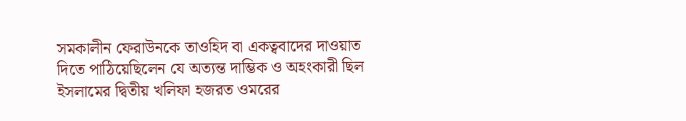সমকালীন ফেরাউনকে তাওহিদ বা একত্ববাদের দাওয়াত দিতে পাঠিয়েছিলেন যে অত্যন্ত দাম্ভিক ও অহংকারী ছিল
ইসলামের দ্বিতীয় খলিফা হজরত ওমরের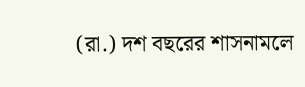(রা.) দশ বছরের শাসনামলে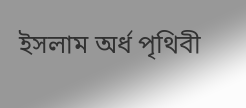ইসলাম অর্ধ পৃথিবী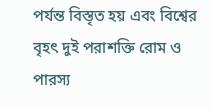পর্যন্ত বিস্তৃত হয় এবং বিশ্বের বৃহৎ দুই পরাশক্তি রোম ও পারস্য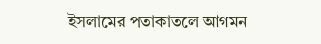ইসলামের পতাকাতলে আগমন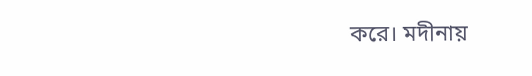করে। মদীনায়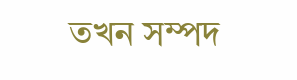তখন সম্পদ